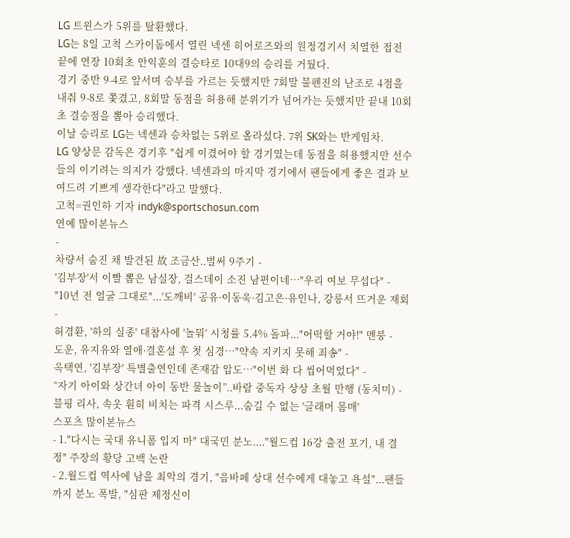LG 트윈스가 5위를 탈환했다.
LG는 8일 고척 스카이돔에서 열린 넥센 히어로즈와의 원정경기서 치열한 접전 끝에 연장 10회초 안익훈의 결승타로 10대9의 승리를 거뒀다.
경기 중반 9-4로 앞서며 승부를 가르는 듯했지만 7회말 불펜진의 난조로 4점을 내줘 9-8로 쫓겼고, 8회말 동점을 허용해 분위기가 넘어가는 듯했지만 끝내 10회초 결승점을 뽑아 승리했다.
이날 승리로 LG는 넥센과 승차없는 5위로 올라섰다. 7위 SK와는 반게임차.
LG 양상문 감독은 경기후 "쉽게 이겼어야 할 경기였는데 동점을 허용했지만 선수들의 이기려는 의지가 강했다. 넥센과의 마지막 경기에서 팬들에게 좋은 결과 보여드려 기쁘게 생각한다"라고 말했다.
고척=권인하 기자 indyk@sportschosun.com
연예 많이본뉴스
-
차량서 숨진 채 발견된 故 조금산..벌써 9주기 -
'김부장'서 이빨 뽑은 남실장, 걸스데이 소진 남편이네…"우리 여보 무섭다" -
"10년 전 얼굴 그대로"...'도깨비' 공유·이동욱·김고은·유인나, 강릉서 뜨거운 재회 -
허경환, '하의 실종' 대참사에 '놀뭐' 시청률 5.4% 돌파..."어떡할 거야!" 멘붕 -
도운, 유지유와 열애·결혼설 후 첫 심경…"약속 지키지 못해 죄송" -
옥택연, '김부장' 특별출연인데 존재감 압도…"이번 화 다 씹어먹었다" -
“자기 아이와 상간녀 아이 동반 물놀이”..바람 중독자 상상 초월 만행 (동치미) -
블핑 리사, 속옷 훤히 비치는 파격 시스루...숨길 수 없는 '글래머 몸매'
스포츠 많이본뉴스
- 1."다시는 국대 유니폼 입지 마" 대국민 분노...."월드컵 16강 출전 포기, 내 결정" 주장의 황당 고백 논란
- 2.월드컵 역사에 남을 최악의 경기, "음바페 상대 선수에게 대놓고 욕설"...팬들까지 분노 폭발, "심판 제정신이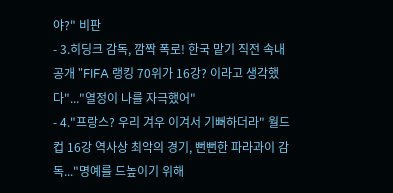야?" 비판
- 3.히딩크 감독, 깜짝 폭로! 한국 맡기 직전 속내 공개 "FIFA 랭킹 70위가 16강? 이라고 생각했다"..."열정이 나를 자극했어"
- 4."프랑스? 우리 겨우 이겨서 기뻐하더라" 월드컵 16강 역사상 최악의 경기, 뻔뻔한 파라과이 감독..."명예를 드높이기 위해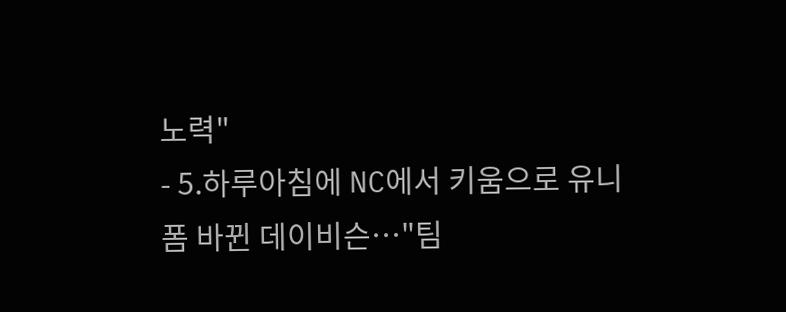노력"
- 5.하루아침에 NC에서 키움으로 유니폼 바뀐 데이비슨…"팀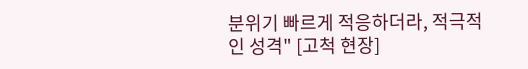분위기 빠르게 적응하더라, 적극적인 성격" [고척 현장]